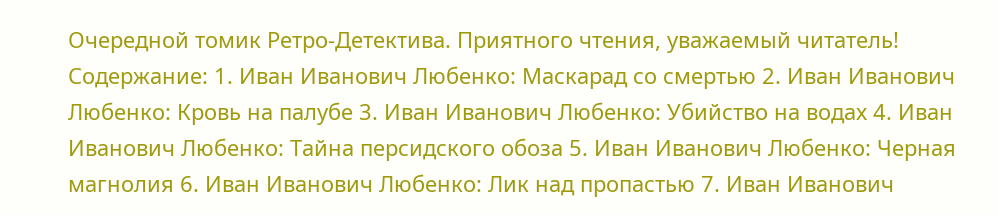Очередной томик Ретро-Детектива. Приятного чтения, уважаемый читатель! Содержание: 1. Иван Иванович Любенко: Маскарад со смертью 2. Иван Иванович Любенко: Кровь на палубе 3. Иван Иванович Любенко: Убийство на водах 4. Иван Иванович Любенко: Тайна персидского обоза 5. Иван Иванович Любенко: Черная магнолия 6. Иван Иванович Любенко: Лик над пропастью 7. Иван Иванович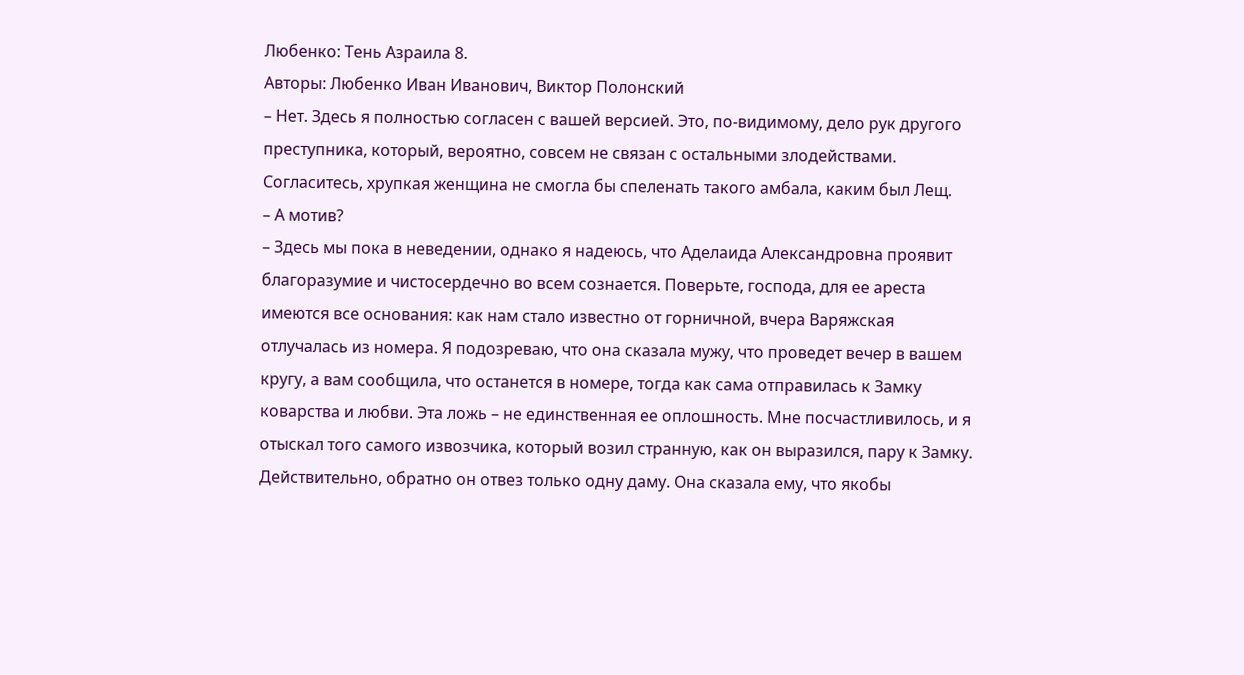Любенко: Тень Азраила 8.
Авторы: Любенко Иван Иванович, Виктор Полонский
– Нет. Здесь я полностью согласен с вашей версией. Это, по-видимому, дело рук другого преступника, который, вероятно, совсем не связан с остальными злодействами. Согласитесь, хрупкая женщина не смогла бы спеленать такого амбала, каким был Лещ.
– А мотив?
– Здесь мы пока в неведении, однако я надеюсь, что Аделаида Александровна проявит благоразумие и чистосердечно во всем сознается. Поверьте, господа, для ее ареста имеются все основания: как нам стало известно от горничной, вчера Варяжская отлучалась из номера. Я подозреваю, что она сказала мужу, что проведет вечер в вашем кругу, а вам сообщила, что останется в номере, тогда как сама отправилась к Замку коварства и любви. Эта ложь – не единственная ее оплошность. Мне посчастливилось, и я отыскал того самого извозчика, который возил странную, как он выразился, пару к Замку. Действительно, обратно он отвез только одну даму. Она сказала ему, что якобы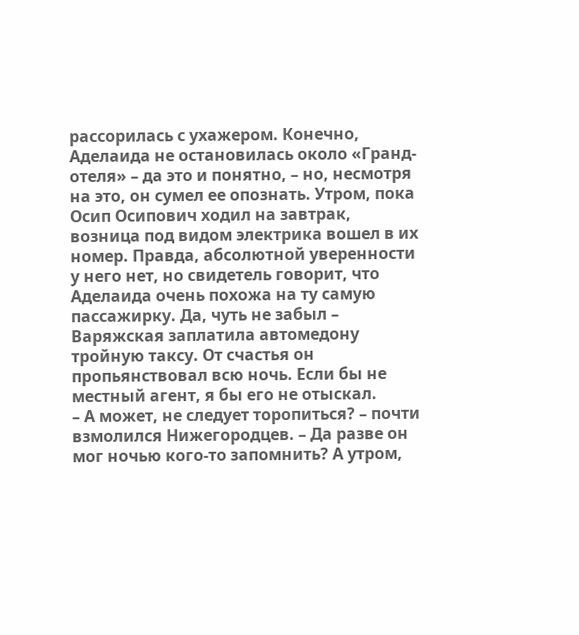рассорилась с ухажером. Конечно, Аделаида не остановилась около «Гранд-отеля» – да это и понятно, – но, несмотря на это, он сумел ее опознать. Утром, пока Осип Осипович ходил на завтрак, возница под видом электрика вошел в их номер. Правда, абсолютной уверенности у него нет, но свидетель говорит, что Аделаида очень похожа на ту самую пассажирку. Да, чуть не забыл – Варяжская заплатила автомедону тройную таксу. От счастья он пропьянствовал всю ночь. Если бы не местный агент, я бы его не отыскал.
– А может, не следует торопиться? – почти взмолился Нижегородцев. – Да разве он мог ночью кого-то запомнить? А утром,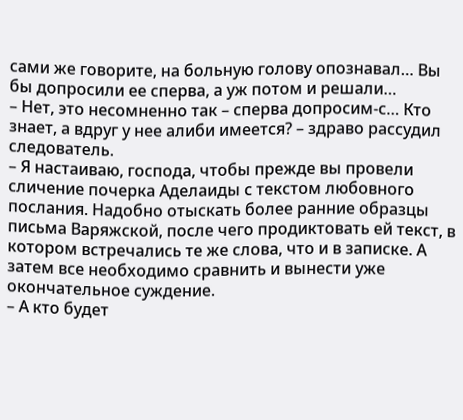сами же говорите, на больную голову опознавал… Вы бы допросили ее сперва, а уж потом и решали…
– Нет, это несомненно так – сперва допросим-с… Кто знает, а вдруг у нее алиби имеется? – здраво рассудил следователь.
– Я настаиваю, господа, чтобы прежде вы провели сличение почерка Аделаиды с текстом любовного послания. Надобно отыскать более ранние образцы письма Варяжской, после чего продиктовать ей текст, в котором встречались те же слова, что и в записке. А затем все необходимо сравнить и вынести уже окончательное суждение.
– А кто будет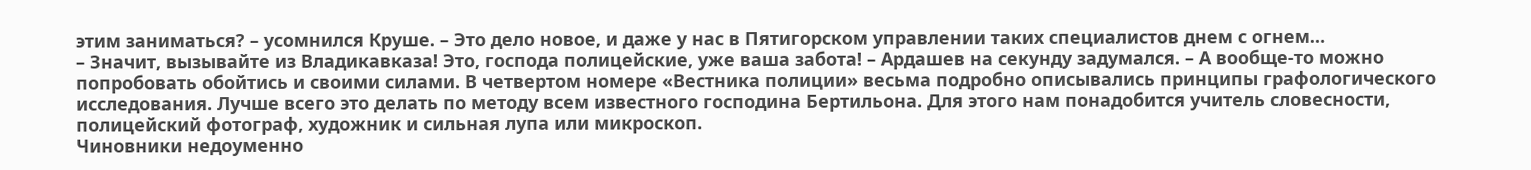этим заниматься? – усомнился Круше. – Это дело новое, и даже у нас в Пятигорском управлении таких специалистов днем с огнем…
– Значит, вызывайте из Владикавказа! Это, господа полицейские, уже ваша забота! – Ардашев на секунду задумался. – А вообще-то можно попробовать обойтись и своими силами. В четвертом номере «Вестника полиции» весьма подробно описывались принципы графологического исследования. Лучше всего это делать по методу всем известного господина Бертильона. Для этого нам понадобится учитель словесности, полицейский фотограф, художник и сильная лупа или микроскоп.
Чиновники недоуменно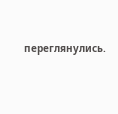переглянулись.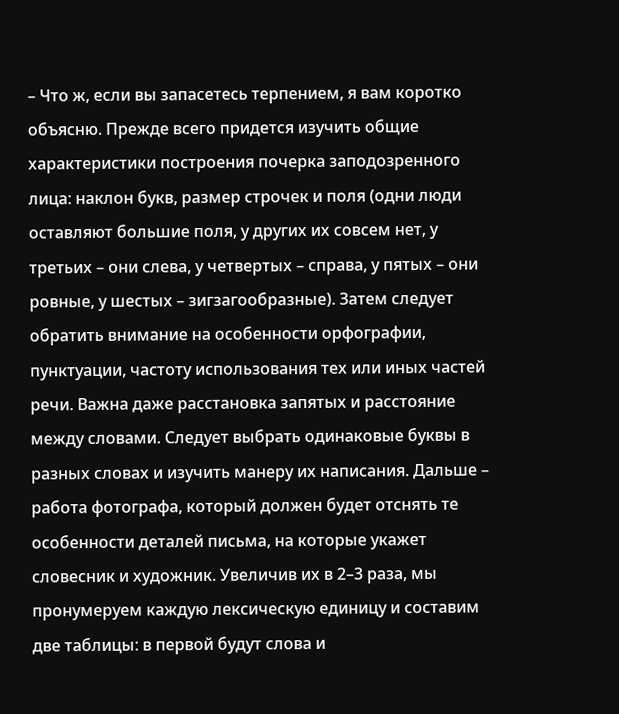– Что ж, если вы запасетесь терпением, я вам коротко объясню. Прежде всего придется изучить общие характеристики построения почерка заподозренного лица: наклон букв, размер строчек и поля (одни люди оставляют большие поля, у других их совсем нет, у третьих – они слева, у четвертых – справа, у пятых – они ровные, у шестых – зигзагообразные). Затем следует обратить внимание на особенности орфографии, пунктуации, частоту использования тех или иных частей речи. Важна даже расстановка запятых и расстояние между словами. Следует выбрать одинаковые буквы в разных словах и изучить манеру их написания. Дальше – работа фотографа, который должен будет отснять те особенности деталей письма, на которые укажет словесник и художник. Увеличив их в 2–3 раза, мы пронумеруем каждую лексическую единицу и составим две таблицы: в первой будут слова и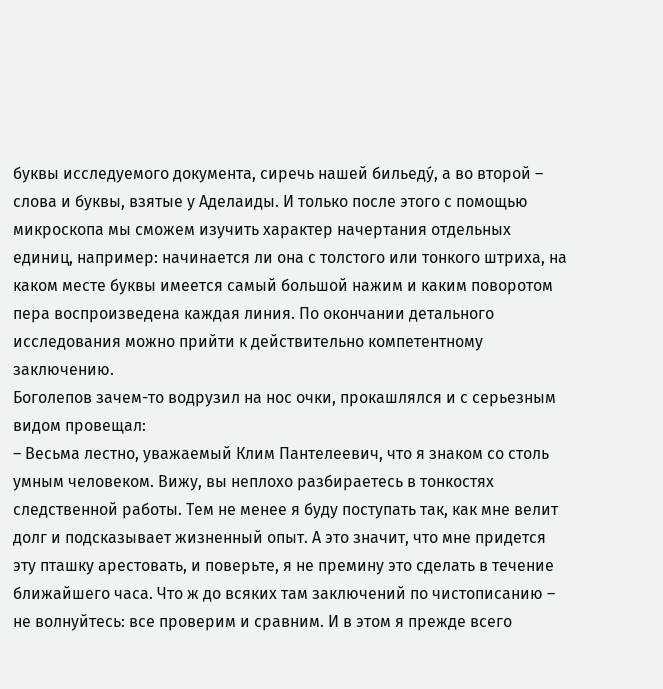буквы исследуемого документа, сиречь нашей бильеду́, а во второй – слова и буквы, взятые у Аделаиды. И только после этого с помощью микроскопа мы сможем изучить характер начертания отдельных единиц, например: начинается ли она с толстого или тонкого штриха, на каком месте буквы имеется самый большой нажим и каким поворотом пера воспроизведена каждая линия. По окончании детального исследования можно прийти к действительно компетентному заключению.
Боголепов зачем-то водрузил на нос очки, прокашлялся и с серьезным видом провещал:
– Весьма лестно, уважаемый Клим Пантелеевич, что я знаком со столь умным человеком. Вижу, вы неплохо разбираетесь в тонкостях следственной работы. Тем не менее я буду поступать так, как мне велит долг и подсказывает жизненный опыт. А это значит, что мне придется эту пташку арестовать, и поверьте, я не премину это сделать в течение ближайшего часа. Что ж до всяких там заключений по чистописанию – не волнуйтесь: все проверим и сравним. И в этом я прежде всего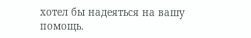хотел бы надеяться на вашу помощь.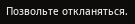Позвольте откланяться.